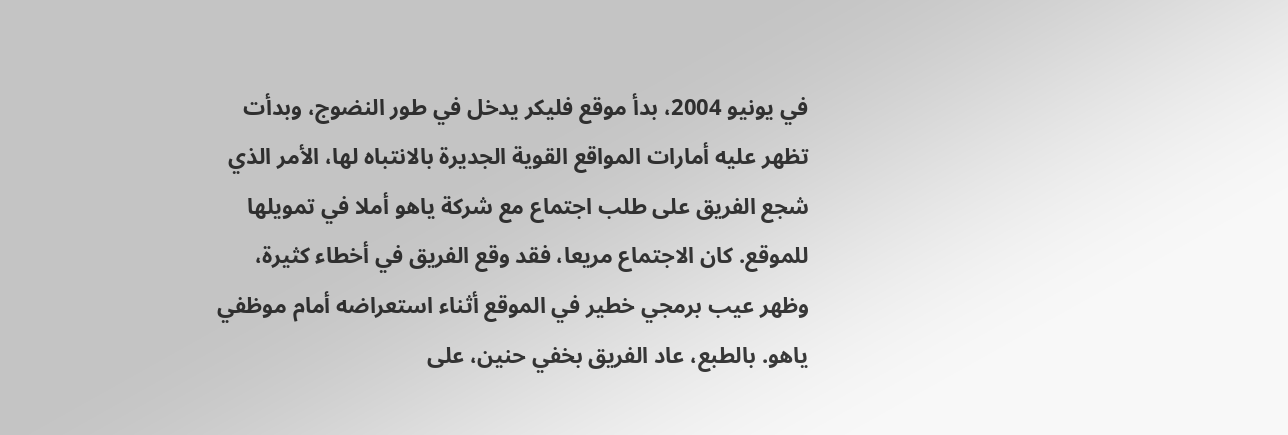في يونيو 2004، بدأ موقع فليكر يدخل في طور النضوج، وبدأت تظهر عليه أمارات المواقع القوية الجديرة بالانتباه لها، الأمر الذي شجع الفريق على طلب اجتماع مع شركة ياهو أملا في تمويلها للموقع. كان الاجتماع مريعا، فقد وقع الفريق في أخطاء كثيرة، وظهر عيب برمجي خطير في الموقع أثناء استعراضه أمام موظفي ياهو. بالطبع، عاد الفريق بخفي حنين، على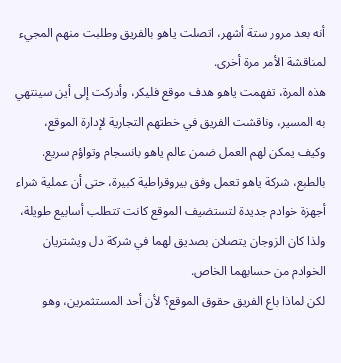أنه بعد مرور ستة أشهر، اتصلت ياهو بالفريق وطلبت منهم المجيء لمناقشة الأمر مرة أخرى.
هذه المرة، تفهمت ياهو هدف موقع فليكر، وأدركت إلى أين سينتهي به المسير، وناقشت الفريق في خطتهم التجارية لإدارة الموقع، وكيف يمكن لهم العمل ضمن عالم ياهو بانسجام وتواؤم سريع. بالطبع، شركة ياهو تعمل وفق بيروقراطية كبيرة، حتى أن عملية شراء أجهزة خوادم جديدة لتستضيف الموقع كانت تتطلب أسابيع طويلة، ولذا كان الزوجان يتصلان بصديق لهما في شركة دل ويشتريان الخوادم من حسابهما الخاص.
لكن لماذا باع الفريق حقوق الموقع؟ لأن أحد المستثمرين، وهو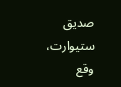صديق ستيوارت، وقع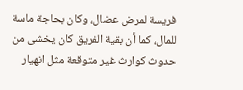فريسة لمرض عضال، وكان بحاجة ماسة للمال، كما أن بقية الفريق كان يخشى من حدوث كوارث غير متوقعة مثل انهيار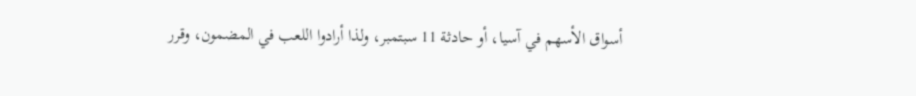أسواق الأسهم في آسيا، أو حادثة 11 سبتمبر، ولذا أرادوا اللعب في المضمون، وقرر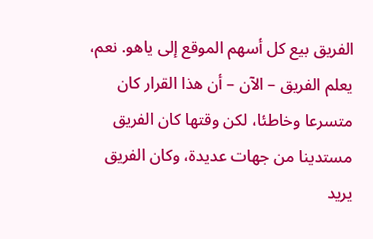الفريق بيع كل أسهم الموقع إلى ياهو. نعم، يعلم الفريق – الآن – أن هذا القرار كان متسرعا وخاطئا، لكن وقتها كان الفريق مستدينا من جهات عديدة، وكان الفريق يريد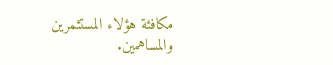مكافئة هؤلاء المستثمرين والمساهمين.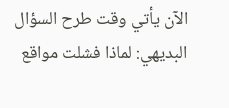الآن يأتي وقت طرح السؤال البديهي: لماذا فشلت مواقع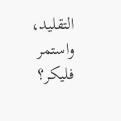التقليد، واستمر فليكر؟